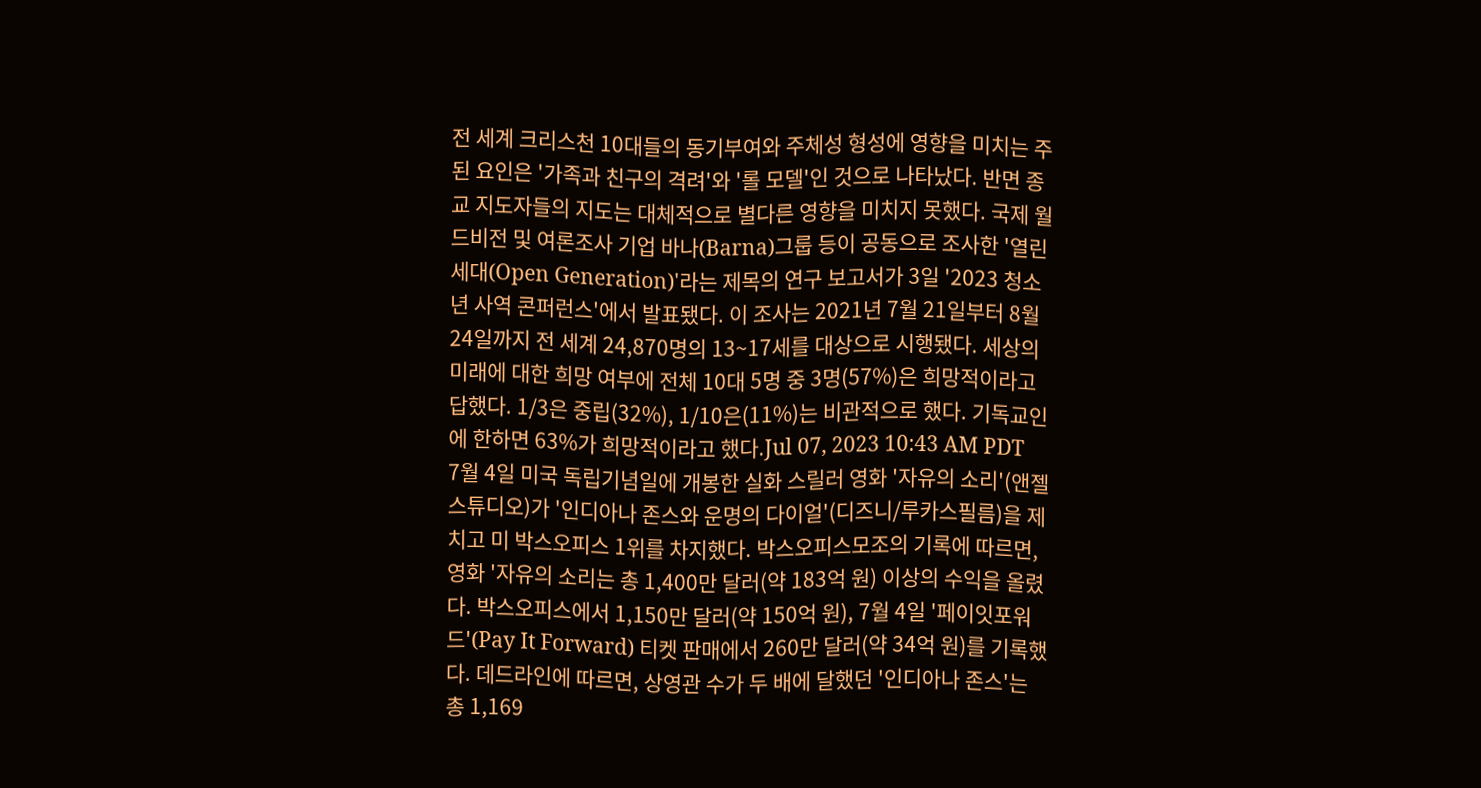전 세계 크리스천 10대들의 동기부여와 주체성 형성에 영향을 미치는 주된 요인은 '가족과 친구의 격려'와 '롤 모델'인 것으로 나타났다. 반면 종교 지도자들의 지도는 대체적으로 별다른 영향을 미치지 못했다. 국제 월드비전 및 여론조사 기업 바나(Barna)그룹 등이 공동으로 조사한 '열린 세대(Open Generation)'라는 제목의 연구 보고서가 3일 '2023 청소년 사역 콘퍼런스'에서 발표됐다. 이 조사는 2021년 7월 21일부터 8월 24일까지 전 세계 24,870명의 13~17세를 대상으로 시행됐다. 세상의 미래에 대한 희망 여부에 전체 10대 5명 중 3명(57%)은 희망적이라고 답했다. 1/3은 중립(32%), 1/10은(11%)는 비관적으로 했다. 기독교인에 한하면 63%가 희망적이라고 했다.Jul 07, 2023 10:43 AM PDT
7월 4일 미국 독립기념일에 개봉한 실화 스릴러 영화 '자유의 소리'(앤젤스튜디오)가 '인디아나 존스와 운명의 다이얼'(디즈니/루카스필름)을 제치고 미 박스오피스 1위를 차지했다. 박스오피스모조의 기록에 따르면, 영화 '자유의 소리는 총 1,400만 달러(약 183억 원) 이상의 수익을 올렸다. 박스오피스에서 1,150만 달러(약 150억 원), 7월 4일 '페이잇포워드'(Pay It Forward) 티켓 판매에서 260만 달러(약 34억 원)를 기록했다. 데드라인에 따르면, 상영관 수가 두 배에 달했던 '인디아나 존스'는 총 1,169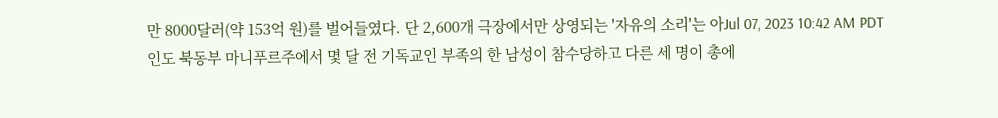만 8000달러(약 153억 원)를 벌어들였다. 단 2,600개 극장에서만 상영되는 '자유의 소리'는 아Jul 07, 2023 10:42 AM PDT
인도 북동부 마니푸르주에서 몇 달 전 기독교인 부족의 한 남성이 참수당하고 다른 세 명이 총에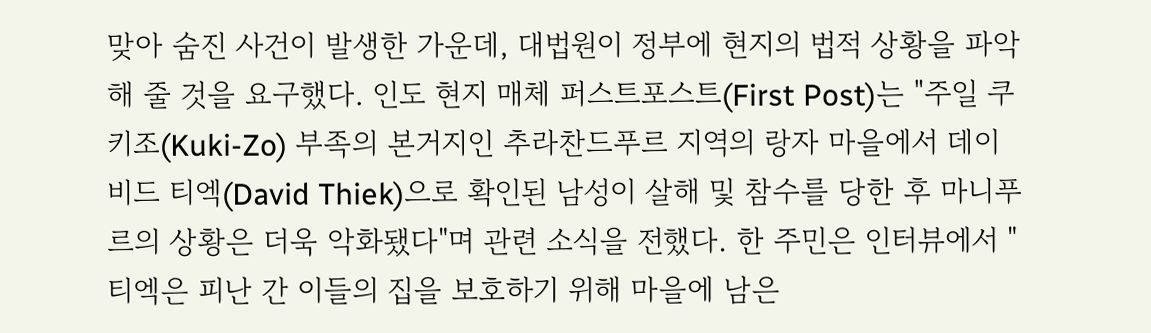맞아 숨진 사건이 발생한 가운데, 대법원이 정부에 현지의 법적 상황을 파악해 줄 것을 요구했다. 인도 현지 매체 퍼스트포스트(First Post)는 "주일 쿠키조(Kuki-Zo) 부족의 본거지인 추라찬드푸르 지역의 랑자 마을에서 데이비드 티엑(David Thiek)으로 확인된 남성이 살해 및 참수를 당한 후 마니푸르의 상황은 더욱 악화됐다"며 관련 소식을 전했다. 한 주민은 인터뷰에서 "티엑은 피난 간 이들의 집을 보호하기 위해 마을에 남은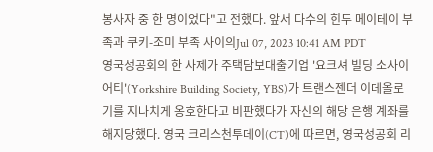봉사자 중 한 명이었다"고 전했다. 앞서 다수의 힌두 메이테이 부족과 쿠키-조미 부족 사이의Jul 07, 2023 10:41 AM PDT
영국성공회의 한 사제가 주택담보대출기업 '요크셔 빌딩 소사이어티'(Yorkshire Building Society, YBS)가 트랜스젠더 이데올로기를 지나치게 옹호한다고 비판했다가 자신의 해당 은행 계좌를 해지당했다. 영국 크리스천투데이(CT)에 따르면, 영국성공회 리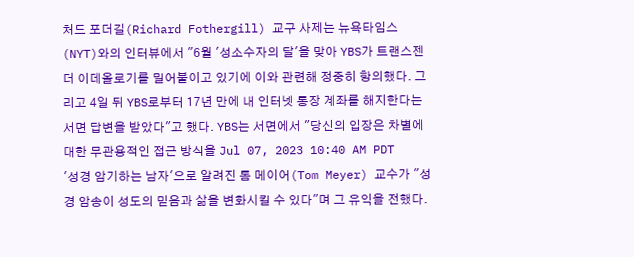처드 포더길(Richard Fothergill) 교구 사제는 뉴욕타임스(NYT)와의 인터뷰에서 "6월 '성소수자의 달'을 맞아 YBS가 트랜스젠더 이데올로기를 밀어붙이고 있기에 이와 관련해 정중히 항의했다. 그리고 4일 뒤 YBS로부터 17년 만에 내 인터넷 통장 계좌를 해지한다는 서면 답변을 받았다"고 했다. YBS는 서면에서 "당신의 입장은 차별에 대한 무관용적인 접근 방식을 Jul 07, 2023 10:40 AM PDT
'성경 암기하는 남자'으로 알려진 톰 메이어(Tom Meyer) 교수가 "성경 암송이 성도의 믿음과 삶을 변화시킬 수 있다"며 그 유익을 전했다.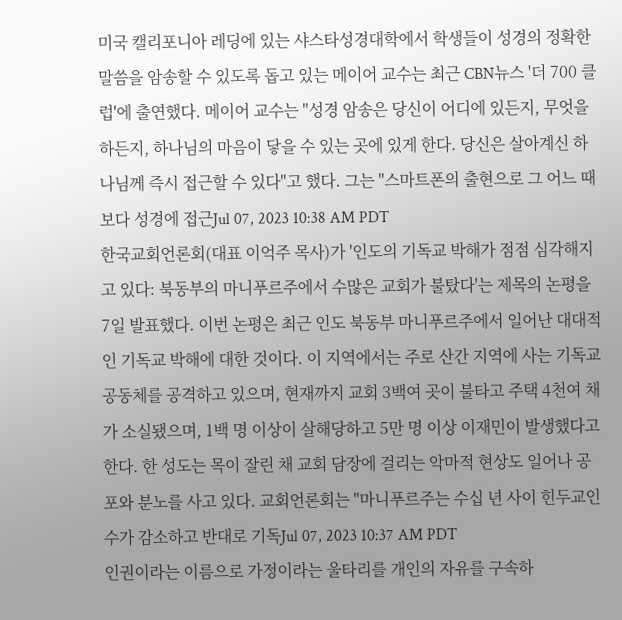미국 캘리포니아 레딩에 있는 샤스타성경대학에서 학생들이 성경의 정확한 말씀을 암송할 수 있도록 돕고 있는 메이어 교수는 최근 CBN뉴스 '더 700 클럽'에 출연했다. 메이어 교수는 "성경 암송은 당신이 어디에 있든지, 무엇을 하든지, 하나님의 마음이 닿을 수 있는 곳에 있게 한다. 당신은 살아계신 하나님께 즉시 접근할 수 있다"고 했다. 그는 "스마트폰의 출현으로 그 어느 때보다 성경에 접근Jul 07, 2023 10:38 AM PDT
한국교회언론회(대표 이억주 목사)가 '인도의 기독교 박해가 점점 심각해지고 있다: 북동부의 마니푸르주에서 수많은 교회가 불탔다'는 제목의 논평을 7일 발표했다. 이번 논평은 최근 인도 북동부 마니푸르주에서 일어난 대대적인 기독교 박해에 대한 것이다. 이 지역에서는 주로 산간 지역에 사는 기독교 공동체를 공격하고 있으며, 현재까지 교회 3백여 곳이 불타고 주택 4천여 채가 소실됐으며, 1백 명 이상이 살해당하고 5만 명 이상 이재민이 발생했다고 한다. 한 성도는 목이 잘린 채 교회 담장에 걸리는 악마적 현상도 일어나 공포와 분노를 사고 있다. 교회언론회는 "마니푸르주는 수십 년 사이 힌두교인 수가 감소하고 반대로 기독Jul 07, 2023 10:37 AM PDT
인권이라는 이름으로 가정이라는 울타리를 개인의 자유를 구속하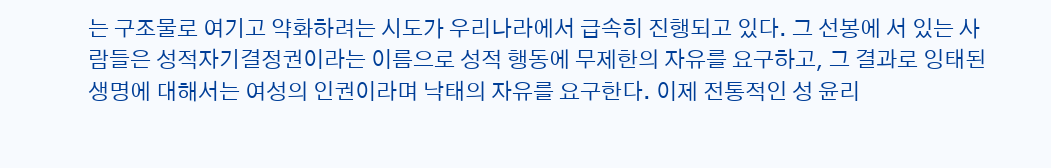는 구조물로 여기고 약화하려는 시도가 우리나라에서 급속히 진행되고 있다. 그 선봉에 서 있는 사람들은 성적자기결정권이라는 이름으로 성적 행동에 무제한의 자유를 요구하고, 그 결과로 잉태된 생명에 대해서는 여성의 인권이라며 낙태의 자유를 요구한다. 이제 전통적인 성 윤리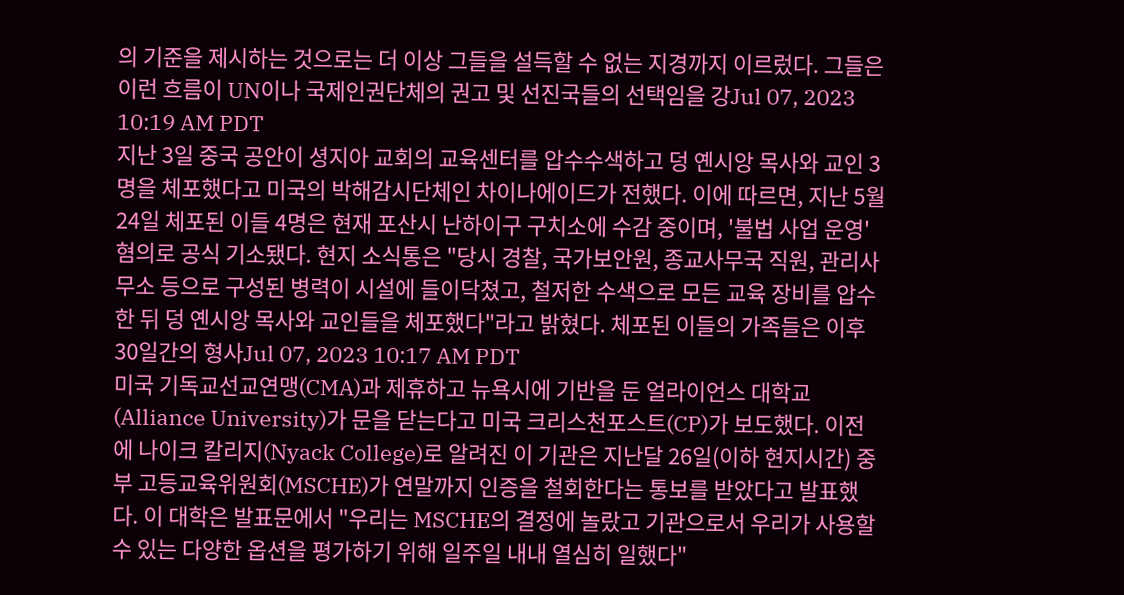의 기준을 제시하는 것으로는 더 이상 그들을 설득할 수 없는 지경까지 이르렀다. 그들은 이런 흐름이 UN이나 국제인권단체의 권고 및 선진국들의 선택임을 강Jul 07, 2023 10:19 AM PDT
지난 3일 중국 공안이 셩지아 교회의 교육센터를 압수수색하고 덩 옌시앙 목사와 교인 3명을 체포했다고 미국의 박해감시단체인 차이나에이드가 전했다. 이에 따르면, 지난 5월 24일 체포된 이들 4명은 현재 포산시 난하이구 구치소에 수감 중이며, '불법 사업 운영' 혐의로 공식 기소됐다. 현지 소식통은 "당시 경찰, 국가보안원, 종교사무국 직원, 관리사무소 등으로 구성된 병력이 시설에 들이닥쳤고, 철저한 수색으로 모든 교육 장비를 압수한 뒤 덩 옌시앙 목사와 교인들을 체포했다"라고 밝혔다. 체포된 이들의 가족들은 이후 30일간의 형사Jul 07, 2023 10:17 AM PDT
미국 기독교선교연맹(CMA)과 제휴하고 뉴욕시에 기반을 둔 얼라이언스 대학교(Alliance University)가 문을 닫는다고 미국 크리스천포스트(CP)가 보도했다. 이전에 나이크 칼리지(Nyack College)로 알려진 이 기관은 지난달 26일(이하 현지시간) 중부 고등교육위원회(MSCHE)가 연말까지 인증을 철회한다는 통보를 받았다고 발표했다. 이 대학은 발표문에서 "우리는 MSCHE의 결정에 놀랐고 기관으로서 우리가 사용할 수 있는 다양한 옵션을 평가하기 위해 일주일 내내 열심히 일했다"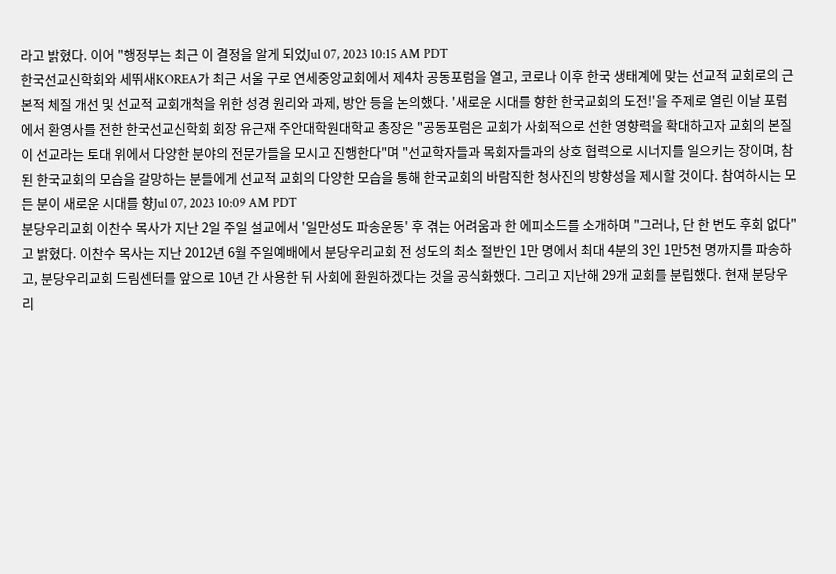라고 밝혔다. 이어 "행정부는 최근 이 결정을 알게 되었Jul 07, 2023 10:15 AM PDT
한국선교신학회와 세뛰새KOREA가 최근 서울 구로 연세중앙교회에서 제4차 공동포럼을 열고, 코로나 이후 한국 생태계에 맞는 선교적 교회로의 근본적 체질 개선 및 선교적 교회개척을 위한 성경 원리와 과제, 방안 등을 논의했다. '새로운 시대를 향한 한국교회의 도전!'을 주제로 열린 이날 포럼에서 환영사를 전한 한국선교신학회 회장 유근재 주안대학원대학교 총장은 "공동포럼은 교회가 사회적으로 선한 영향력을 확대하고자 교회의 본질이 선교라는 토대 위에서 다양한 분야의 전문가들을 모시고 진행한다"며 "선교학자들과 목회자들과의 상호 협력으로 시너지를 일으키는 장이며, 참된 한국교회의 모습을 갈망하는 분들에게 선교적 교회의 다양한 모습을 통해 한국교회의 바람직한 청사진의 방향성을 제시할 것이다. 참여하시는 모든 분이 새로운 시대를 향Jul 07, 2023 10:09 AM PDT
분당우리교회 이찬수 목사가 지난 2일 주일 설교에서 '일만성도 파송운동' 후 겪는 어려움과 한 에피소드를 소개하며 "그러나, 단 한 번도 후회 없다"고 밝혔다. 이찬수 목사는 지난 2012년 6월 주일예배에서 분당우리교회 전 성도의 최소 절반인 1만 명에서 최대 4분의 3인 1만5천 명까지를 파송하고, 분당우리교회 드림센터를 앞으로 10년 간 사용한 뒤 사회에 환원하겠다는 것을 공식화했다. 그리고 지난해 29개 교회를 분립했다. 현재 분당우리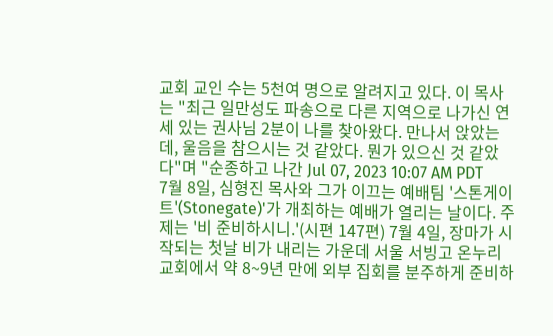교회 교인 수는 5천여 명으로 알려지고 있다. 이 목사는 "최근 일만성도 파송으로 다른 지역으로 나가신 연세 있는 권사님 2분이 나를 찾아왔다. 만나서 앉았는데, 울음을 참으시는 것 같았다. 뭔가 있으신 것 같았다"며 "순종하고 나간 Jul 07, 2023 10:07 AM PDT
7월 8일, 심형진 목사와 그가 이끄는 예배팀 '스톤게이트'(Stonegate)'가 개최하는 예배가 열리는 날이다. 주제는 '비 준비하시니.'(시편 147편) 7월 4일, 장마가 시작되는 첫날 비가 내리는 가운데 서울 서빙고 온누리교회에서 약 8~9년 만에 외부 집회를 분주하게 준비하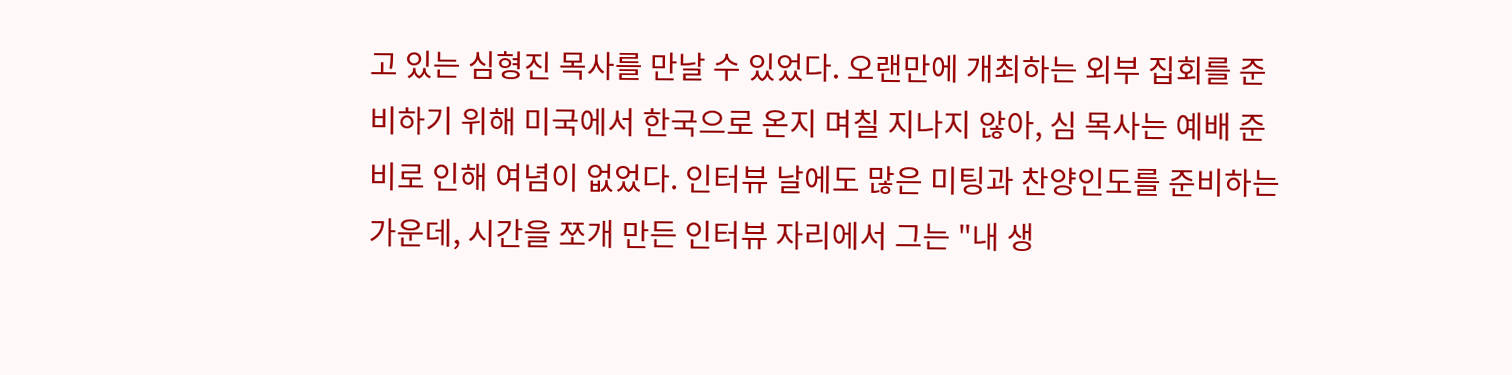고 있는 심형진 목사를 만날 수 있었다. 오랜만에 개최하는 외부 집회를 준비하기 위해 미국에서 한국으로 온지 며칠 지나지 않아, 심 목사는 예배 준비로 인해 여념이 없었다. 인터뷰 날에도 많은 미팅과 찬양인도를 준비하는 가운데, 시간을 쪼개 만든 인터뷰 자리에서 그는 "내 생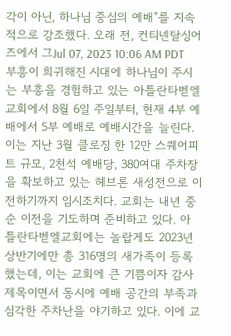각이 아닌, 하나님 중심의 예배"를 지속적으로 강조했다. 오래 전, 컨티넨탈싱어즈에서 그Jul 07, 2023 10:06 AM PDT
부흥이 희귀해진 시대에 하나님이 주시는 부흥을 경험하고 있는 아틀란타벧엘교회에서 8월 6일 주일부터, 현재 4부 예배에서 5부 예배로 예배시간을 늘린다. 이는 지난 3월 클로징 한 12만 스퀘어피트 규모, 2천석 예배당, 380여대 주차장을 확보하고 있는 헤브론 새성전으로 이전하기까지 임시조치다. 교회는 내년 중순 이전을 기도하며 준비하고 있다. 아틀란타벧엘교회에는 놀랍게도 2023년 상반기에만 총 316명의 새가족이 등록했는데, 이는 교회에 큰 기쁨이자 감사제목이면서 동시에 예배 공간의 부족과 심각한 주차난을 야기하고 있다. 이에 교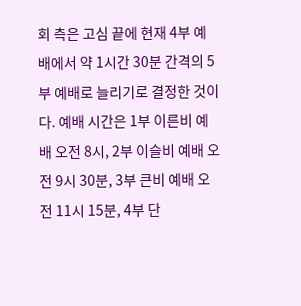회 측은 고심 끝에 현재 4부 예배에서 약 1시간 30분 간격의 5부 예배로 늘리기로 결정한 것이다. 예배 시간은 1부 이른비 예배 오전 8시, 2부 이슬비 예배 오전 9시 30분, 3부 큰비 예배 오전 11시 15분, 4부 단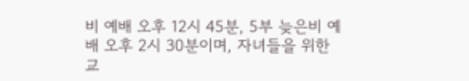비 예배 오후 12시 45분, 5부 늦은비 예배 오후 2시 30분이며, 자녀들을 위한 교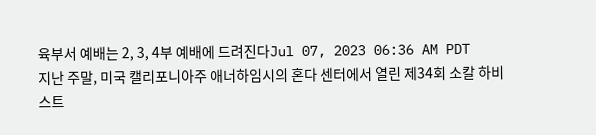육부서 예배는 2, 3, 4부 예배에 드려진다Jul 07, 2023 06:36 AM PDT
지난 주말, 미국 캘리포니아주 애너하임시의 혼다 센터에서 열린 제34회 소칼 하비스트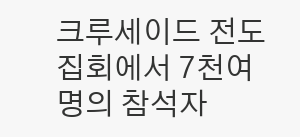크루세이드 전도 집회에서 7천여 명의 참석자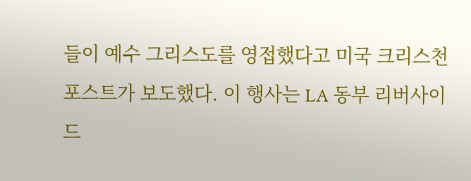들이 예수 그리스도를 영접했다고 미국 크리스천포스트가 보도했다. 이 행사는 LA 동부 리버사이드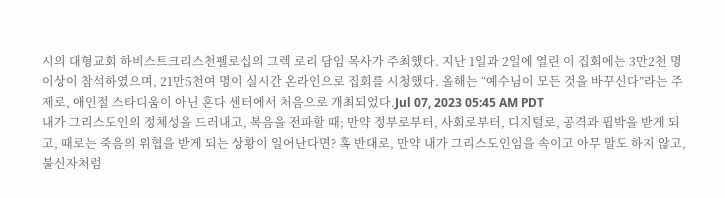시의 대형교회 하비스트크리스천펠로십의 그렉 로리 담임 목사가 주최했다. 지난 1일과 2일에 열린 이 집회에는 3만2천 명 이상이 참석하였으며, 21만5천여 명이 실시간 온라인으로 집회를 시청했다. 올해는 “예수님이 모든 것을 바꾸신다”라는 주제로, 애인절 스타디움이 아닌 혼다 센터에서 처음으로 개최되었다.Jul 07, 2023 05:45 AM PDT
내가 그리스도인의 정체성을 드러내고, 복음을 전파할 때; 만약 정부로부터, 사회로부터, 디지털로, 공격과 핍박을 받게 되고, 때로는 죽음의 위협을 받게 되는 상황이 일어난다면? 혹 반대로, 만약 내가 그리스도인임을 속이고 아무 말도 하지 않고, 불신자처럼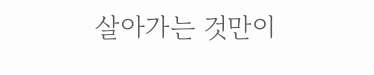살아가는 것만이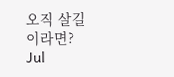오직 살길이라면? Jul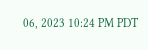06, 2023 10:24 PM PDT